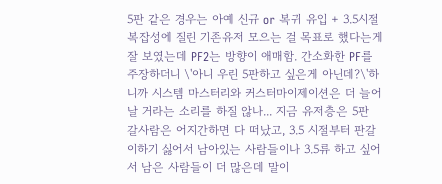5판 같은 경우는 아예 신규 or 복귀 유입 + 3.5시절 복잡성에 질린 기존유저 모으는 걸 목표로 했다는게 잘 보였는데 PF2는 방향이 애매함. 간소화한 PF를 주장하더니 \'아니 우린 5판하고 싶은게 아닌데?\'하니까 시스템 마스터리와 커스터마이제이션은 더 늘어날 거라는 소리를 하질 않나... 지금 유저층은 5판 갈사람은 어지간하면 다 떠났고, 3.5 시절부터 판갈이하기 싫어서 남아있는 사람들이나 3.5류 하고 싶어서 남은 사람들이 더 많은데 말이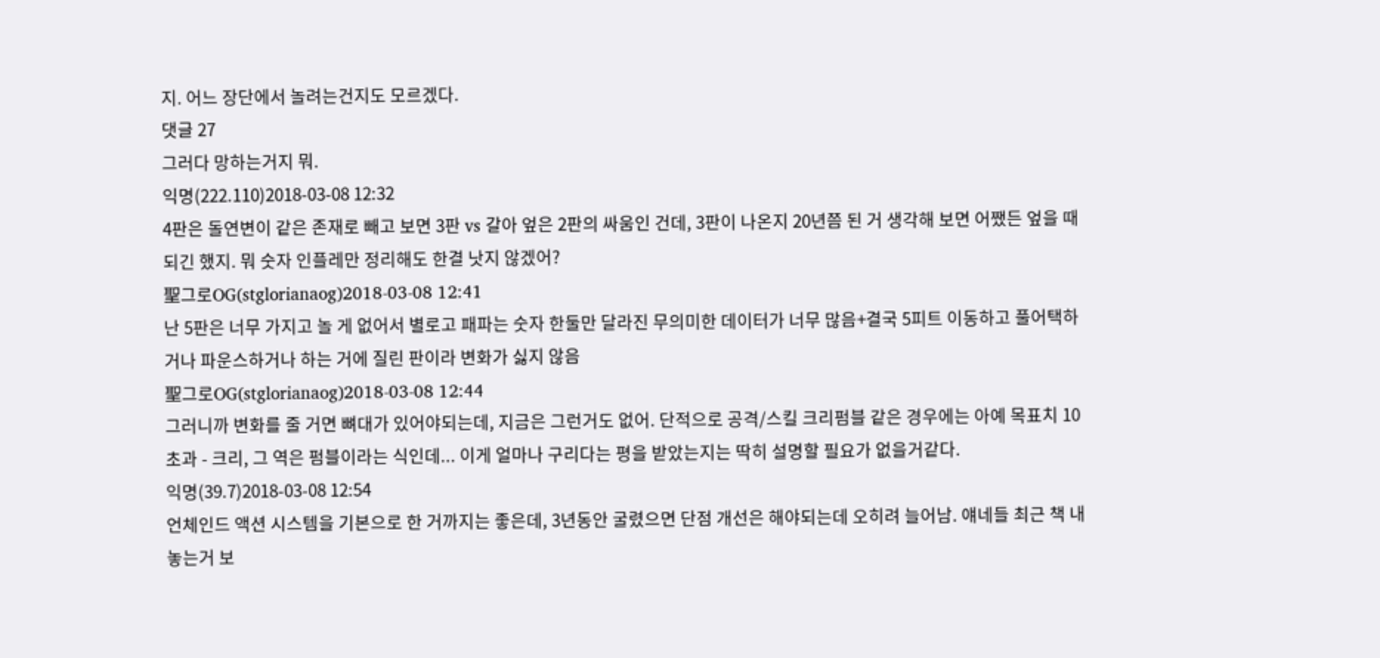지. 어느 장단에서 놀려는건지도 모르겠다.
댓글 27
그러다 망하는거지 뭐.
익명(222.110)2018-03-08 12:32
4판은 돌연변이 같은 존재로 빼고 보면 3판 vs 갈아 엎은 2판의 싸움인 건데, 3판이 나온지 20년쯤 된 거 생각해 보면 어쨌든 엎을 때 되긴 했지. 뭐 숫자 인플레만 정리해도 한결 낫지 않겠어?
聖그로OG(stglorianaog)2018-03-08 12:41
난 5판은 너무 가지고 놀 게 없어서 별로고 패파는 숫자 한둘만 달라진 무의미한 데이터가 너무 많음+결국 5피트 이동하고 풀어택하거나 파운스하거나 하는 거에 질린 판이라 변화가 싫지 않음
聖그로OG(stglorianaog)2018-03-08 12:44
그러니까 변화를 줄 거면 뼈대가 있어야되는데, 지금은 그런거도 없어. 단적으로 공격/스킬 크리펌블 같은 경우에는 아예 목표치 10 초과 - 크리, 그 역은 펌블이라는 식인데... 이게 얼마나 구리다는 평을 받았는지는 딱히 설명할 필요가 없을거같다.
익명(39.7)2018-03-08 12:54
언체인드 액션 시스템을 기본으로 한 거까지는 좋은데, 3년동안 굴렸으면 단점 개선은 해야되는데 오히려 늘어남. 얘네들 최근 책 내놓는거 보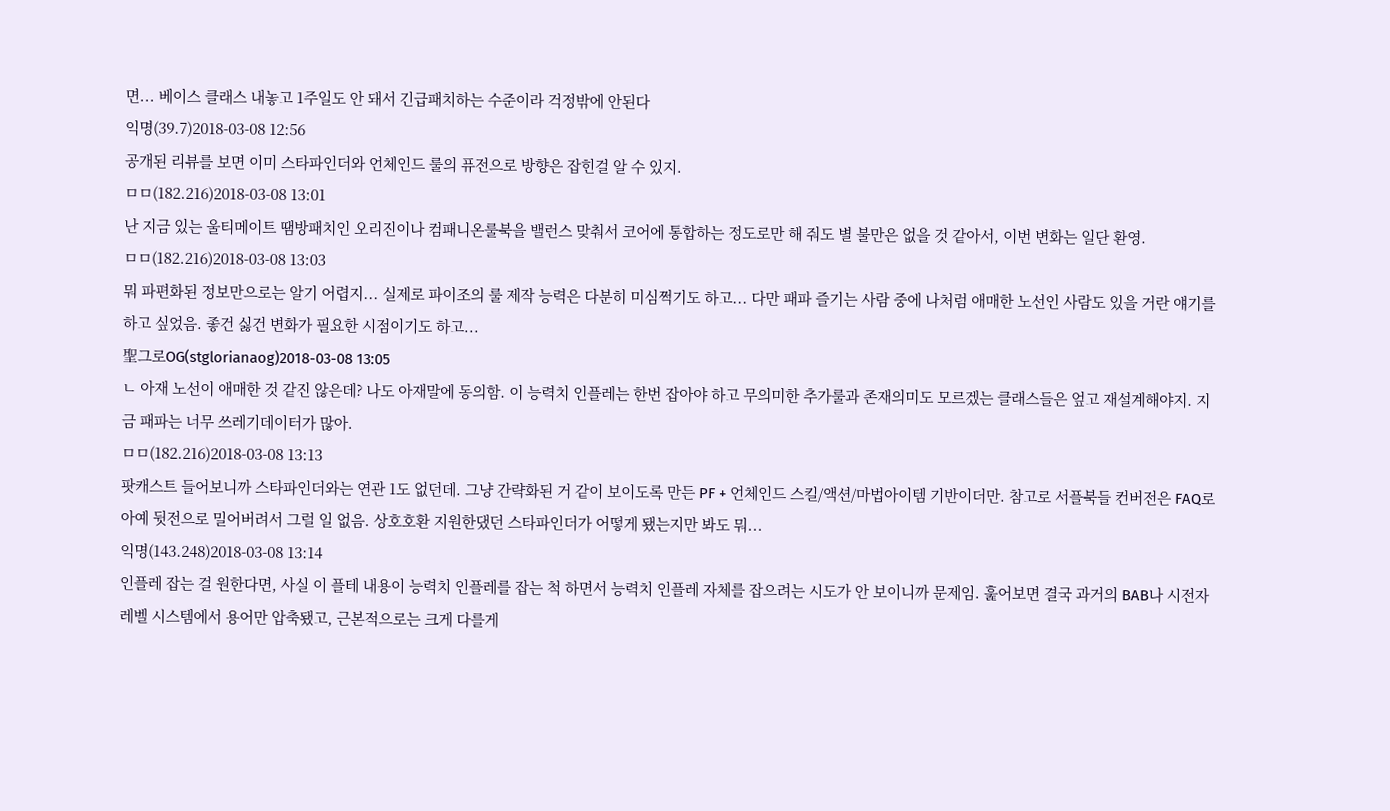면... 베이스 클래스 내놓고 1주일도 안 돼서 긴급패치하는 수준이라 걱정밖에 안된다
익명(39.7)2018-03-08 12:56
공개된 리뷰를 보면 이미 스타파인더와 언체인드 룰의 퓨전으로 방향은 잡힌걸 알 수 있지.
ㅁㅁ(182.216)2018-03-08 13:01
난 지금 있는 울티메이트 땜방패치인 오리진이나 컴패니온룰북을 밸런스 맞춰서 코어에 통합하는 정도로만 해 줘도 별 불만은 없을 것 같아서, 이번 변화는 일단 환영.
ㅁㅁ(182.216)2018-03-08 13:03
뭐 파편화된 정보만으로는 알기 어렵지... 실제로 파이조의 룰 제작 능력은 다분히 미심쩍기도 하고... 다만 패파 즐기는 사람 중에 나처럼 애매한 노선인 사람도 있을 거란 얘기를 하고 싶었음. 좋건 싫건 변화가 필요한 시점이기도 하고...
聖그로OG(stglorianaog)2018-03-08 13:05
ㄴ 아재 노선이 애매한 것 같진 않은데? 나도 아재말에 동의함. 이 능력치 인플레는 한번 잡아야 하고 무의미한 추가룰과 존재의미도 모르겠는 클래스들은 엎고 재설계해야지. 지금 패파는 너무 쓰레기데이터가 많아.
ㅁㅁ(182.216)2018-03-08 13:13
팟캐스트 들어보니까 스타파인더와는 연관 1도 없던데. 그냥 간략화된 거 같이 보이도록 만든 PF + 언체인드 스킬/액션/마법아이템 기반이더만. 참고로 서플북들 컨버전은 FAQ로 아예 뒷전으로 밀어버려서 그럴 일 없음. 상호호환 지원한댔던 스타파인더가 어떻게 됐는지만 봐도 뭐...
익명(143.248)2018-03-08 13:14
인플레 잡는 걸 원한다면, 사실 이 플테 내용이 능력치 인플레를 잡는 척 하면서 능력치 인플레 자체를 잡으려는 시도가 안 보이니까 문제임. 훑어보면 결국 과거의 BAB나 시전자레벨 시스템에서 용어만 압축됐고, 근본적으로는 크게 다를게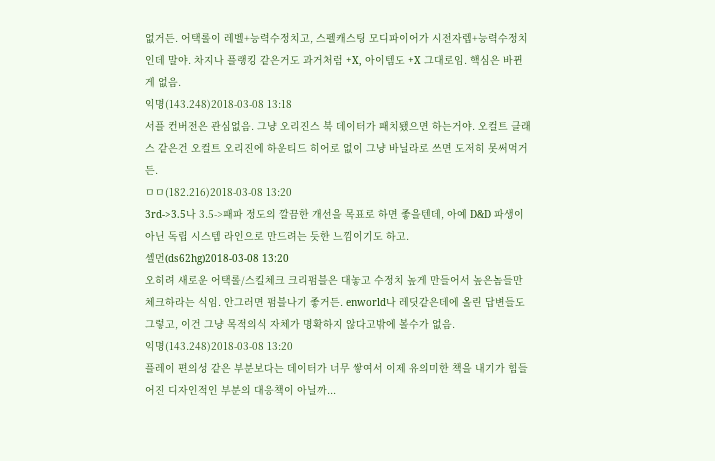없거든. 어택롤이 레벨+능력수정치고, 스펠캐스팅 모디파이어가 시전자렙+능력수정치인데 말야. 차지나 플랭킹 같은거도 과거처럼 +X, 아이템도 +X 그대로임. 핵심은 바뀐게 없음.
익명(143.248)2018-03-08 13:18
서플 컨버전은 관심없음. 그냥 오리진스 북 데이터가 패치됐으면 하는거야. 오컬트 클래스 같은건 오컬트 오리진에 하운티드 히어로 없이 그냥 바닐라로 쓰면 도저히 못써먹거든.
ㅁㅁ(182.216)2018-03-08 13:20
3rd->3.5나 3.5->패파 정도의 깔끔한 개선을 목표로 하면 좋을텐데, 아예 D&D 파생이 아닌 독립 시스템 라인으로 만드려는 듯한 느낌이기도 하고.
셸먼(ds62hg)2018-03-08 13:20
오히려 새로운 어택롤/스킬체크 크리펌블은 대놓고 수정치 높게 만들어서 높은놈들만 체크하라는 식임. 안그러면 펌블나기 좋거든. enworld나 레딧같은데에 올린 답변들도 그렇고, 이건 그냥 목적의식 자체가 명확하지 않다고밖에 볼수가 없음.
익명(143.248)2018-03-08 13:20
플레이 편의성 같은 부분보다는 데이터가 너무 쌓여서 이제 유의미한 책을 내기가 힘들어진 디자인적인 부분의 대응책이 아닐까...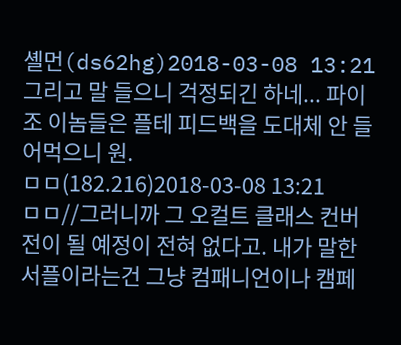셸먼(ds62hg)2018-03-08 13:21
그리고 말 들으니 걱정되긴 하네... 파이조 이놈들은 플테 피드백을 도대체 안 들어먹으니 원.
ㅁㅁ(182.216)2018-03-08 13:21
ㅁㅁ//그러니까 그 오컬트 클래스 컨버전이 될 예정이 전혀 없다고. 내가 말한 서플이라는건 그냥 컴패니언이나 캠페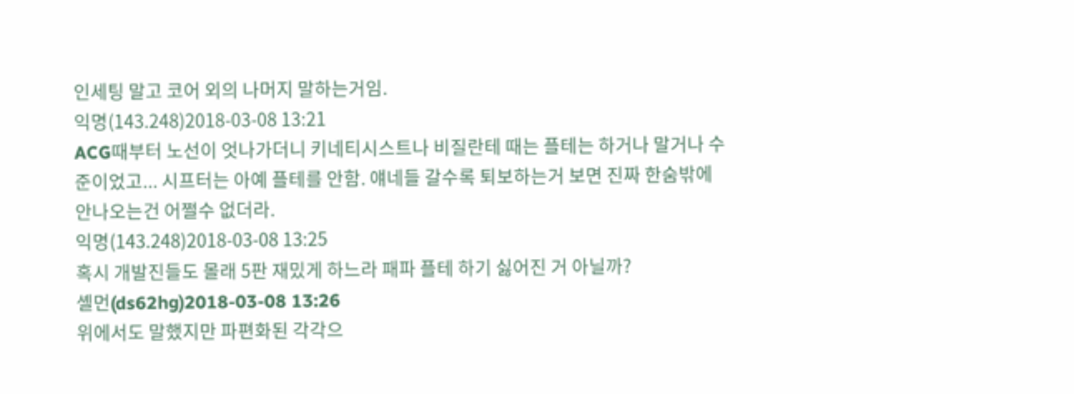인세팅 말고 코어 외의 나머지 말하는거임.
익명(143.248)2018-03-08 13:21
ACG때부터 노선이 엇나가더니 키네티시스트나 비질란테 때는 플테는 하거나 말거나 수준이었고... 시프터는 아예 플테를 안함. 얘네들 갈수록 퇴보하는거 보면 진짜 한숨밖에 안나오는건 어쩔수 없더라.
익명(143.248)2018-03-08 13:25
혹시 개발진들도 몰래 5판 재밌게 하느라 패파 플테 하기 싫어진 거 아닐까?
셸먼(ds62hg)2018-03-08 13:26
위에서도 말했지만 파편화된 각각으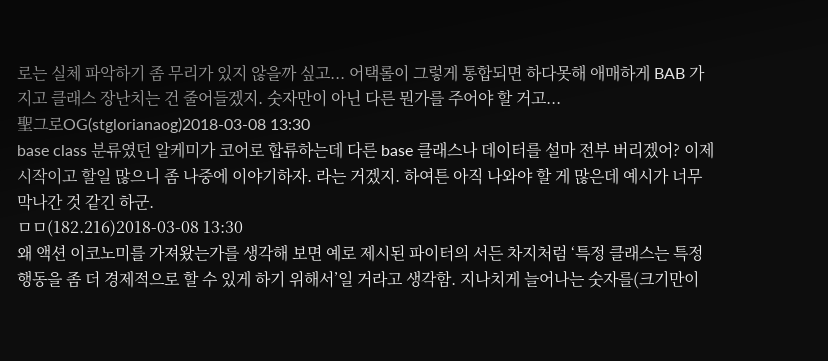로는 실체 파악하기 좀 무리가 있지 않을까 싶고... 어택롤이 그렇게 통합되면 하다못해 애매하게 BAB 가지고 클래스 장난치는 건 줄어들겠지. 숫자만이 아닌 다른 뭔가를 주어야 할 거고...
聖그로OG(stglorianaog)2018-03-08 13:30
base class 분류였던 알케미가 코어로 합류하는데 다른 base 클래스나 데이터를 설마 전부 버리겠어? 이제 시작이고 할일 많으니 좀 나중에 이야기하자. 라는 거겠지. 하여튼 아직 나와야 할 게 많은데 예시가 너무 막나간 것 같긴 하군.
ㅁㅁ(182.216)2018-03-08 13:30
왜 액션 이코노미를 가져왔는가를 생각해 보면 예로 제시된 파이터의 서든 차지처럼 ‘특정 클래스는 특정 행동을 좀 더 경제적으로 할 수 있게 하기 위해서’일 거라고 생각함. 지나치게 늘어나는 숫자를(크기만이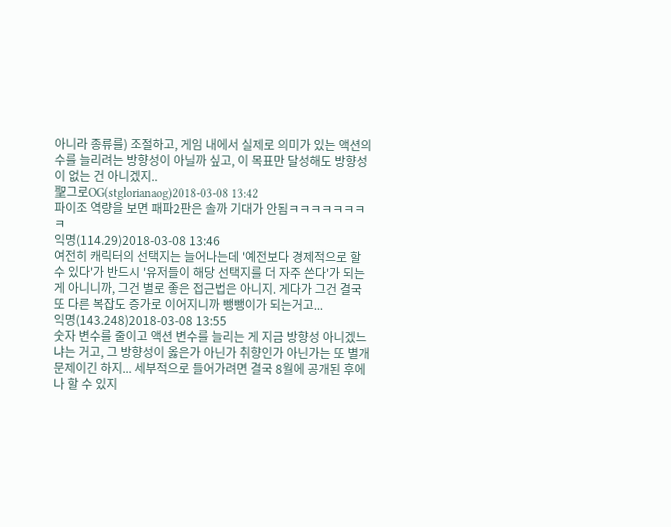아니라 종류를) 조절하고, 게임 내에서 실제로 의미가 있는 액션의 수를 늘리려는 방향성이 아닐까 싶고, 이 목표만 달성해도 방향성이 없는 건 아니겠지..
聖그로OG(stglorianaog)2018-03-08 13:42
파이조 역량을 보면 패파2판은 솔까 기대가 안됨ㅋㅋㅋㅋㅋㅋㅋㅋ
익명(114.29)2018-03-08 13:46
여전히 캐릭터의 선택지는 늘어나는데 '예전보다 경제적으로 할 수 있다'가 반드시 '유저들이 해당 선택지를 더 자주 쓴다'가 되는 게 아니니까, 그건 별로 좋은 접근법은 아니지. 게다가 그건 결국 또 다른 복잡도 증가로 이어지니까 뺑뺑이가 되는거고...
익명(143.248)2018-03-08 13:55
숫자 변수를 줄이고 액션 변수를 늘리는 게 지금 방향성 아니겠느냐는 거고, 그 방향성이 옳은가 아닌가 취향인가 아닌가는 또 별개 문제이긴 하지... 세부적으로 들어가려면 결국 8월에 공개된 후에나 할 수 있지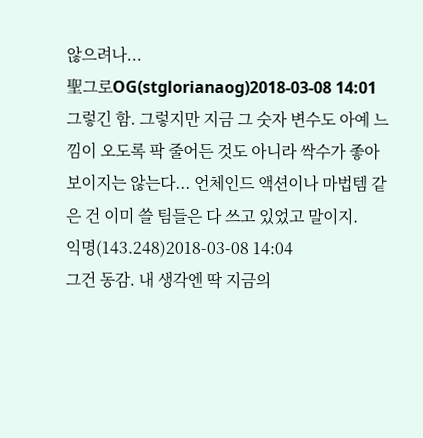않으려나...
聖그로OG(stglorianaog)2018-03-08 14:01
그렇긴 함. 그렇지만 지금 그 숫자 변수도 아예 느낌이 오도록 팍 줄어든 것도 아니라 싹수가 좋아보이지는 않는다... 언체인드 액션이나 마법템 같은 건 이미 쓸 팀들은 다 쓰고 있었고 말이지.
익명(143.248)2018-03-08 14:04
그건 동감. 내 생각엔 딱 지금의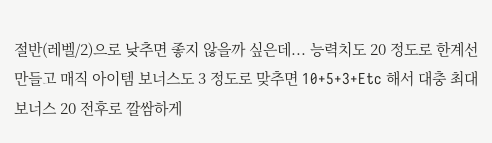절반(레벨/2)으로 낮추면 좋지 않을까 싶은데... 능력치도 20 정도로 한계선 만들고 매직 아이템 보너스도 3 정도로 맞추면 10+5+3+Etc 해서 대충 최대 보너스 20 전후로 깔쌈하게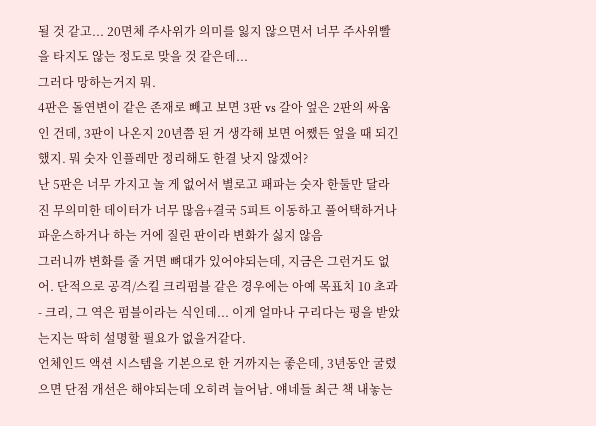될 것 같고... 20면체 주사위가 의미를 잃지 않으면서 너무 주사위빨을 타지도 않는 정도로 맞을 것 같은데...
그러다 망하는거지 뭐.
4판은 돌연변이 같은 존재로 빼고 보면 3판 vs 갈아 엎은 2판의 싸움인 건데, 3판이 나온지 20년쯤 된 거 생각해 보면 어쨌든 엎을 때 되긴 했지. 뭐 숫자 인플레만 정리해도 한결 낫지 않겠어?
난 5판은 너무 가지고 놀 게 없어서 별로고 패파는 숫자 한둘만 달라진 무의미한 데이터가 너무 많음+결국 5피트 이동하고 풀어택하거나 파운스하거나 하는 거에 질린 판이라 변화가 싫지 않음
그러니까 변화를 줄 거면 뼈대가 있어야되는데, 지금은 그런거도 없어. 단적으로 공격/스킬 크리펌블 같은 경우에는 아예 목표치 10 초과 - 크리, 그 역은 펌블이라는 식인데... 이게 얼마나 구리다는 평을 받았는지는 딱히 설명할 필요가 없을거같다.
언체인드 액션 시스템을 기본으로 한 거까지는 좋은데, 3년동안 굴렸으면 단점 개선은 해야되는데 오히려 늘어남. 얘네들 최근 책 내놓는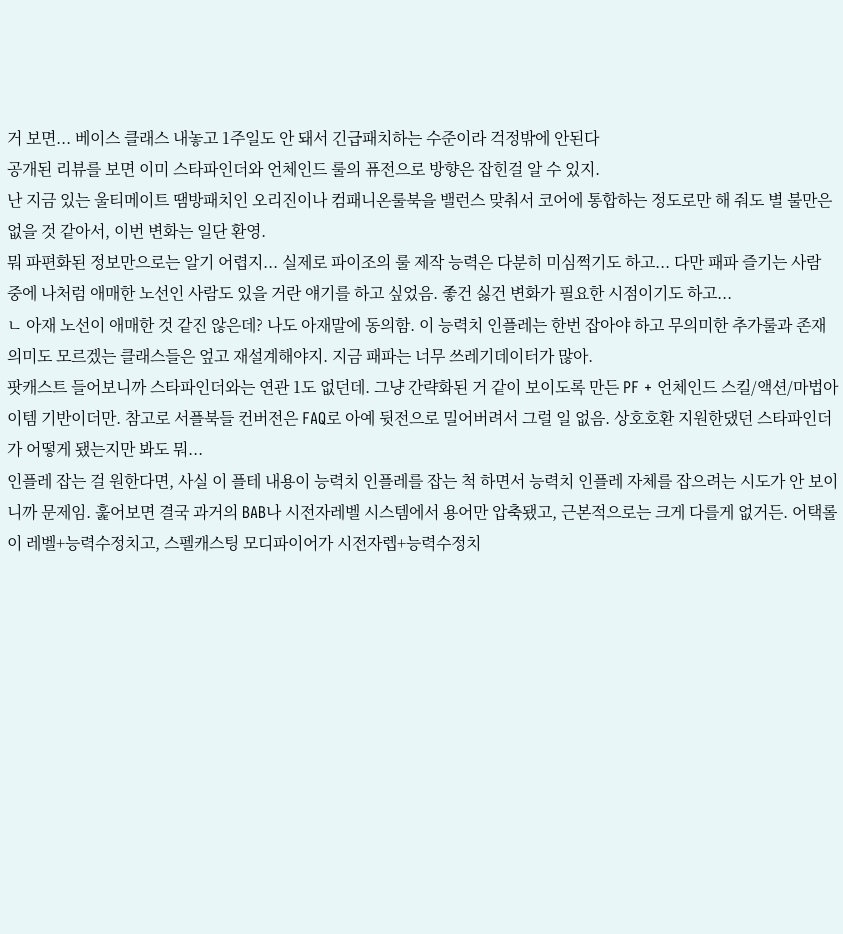거 보면... 베이스 클래스 내놓고 1주일도 안 돼서 긴급패치하는 수준이라 걱정밖에 안된다
공개된 리뷰를 보면 이미 스타파인더와 언체인드 룰의 퓨전으로 방향은 잡힌걸 알 수 있지.
난 지금 있는 울티메이트 땜방패치인 오리진이나 컴패니온룰북을 밸런스 맞춰서 코어에 통합하는 정도로만 해 줘도 별 불만은 없을 것 같아서, 이번 변화는 일단 환영.
뭐 파편화된 정보만으로는 알기 어렵지... 실제로 파이조의 룰 제작 능력은 다분히 미심쩍기도 하고... 다만 패파 즐기는 사람 중에 나처럼 애매한 노선인 사람도 있을 거란 얘기를 하고 싶었음. 좋건 싫건 변화가 필요한 시점이기도 하고...
ㄴ 아재 노선이 애매한 것 같진 않은데? 나도 아재말에 동의함. 이 능력치 인플레는 한번 잡아야 하고 무의미한 추가룰과 존재의미도 모르겠는 클래스들은 엎고 재설계해야지. 지금 패파는 너무 쓰레기데이터가 많아.
팟캐스트 들어보니까 스타파인더와는 연관 1도 없던데. 그냥 간략화된 거 같이 보이도록 만든 PF + 언체인드 스킬/액션/마법아이템 기반이더만. 참고로 서플북들 컨버전은 FAQ로 아예 뒷전으로 밀어버려서 그럴 일 없음. 상호호환 지원한댔던 스타파인더가 어떻게 됐는지만 봐도 뭐...
인플레 잡는 걸 원한다면, 사실 이 플테 내용이 능력치 인플레를 잡는 척 하면서 능력치 인플레 자체를 잡으려는 시도가 안 보이니까 문제임. 훑어보면 결국 과거의 BAB나 시전자레벨 시스템에서 용어만 압축됐고, 근본적으로는 크게 다를게 없거든. 어택롤이 레벨+능력수정치고, 스펠캐스팅 모디파이어가 시전자렙+능력수정치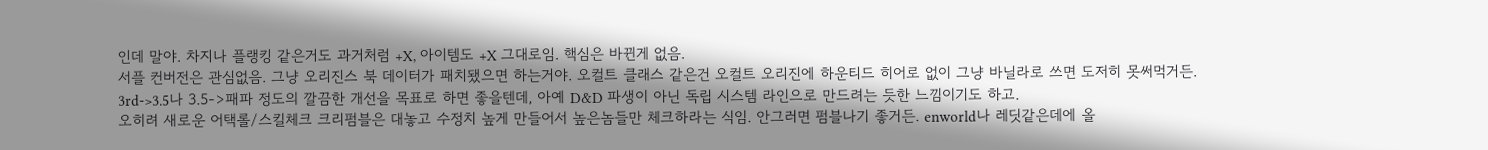인데 말야. 차지나 플랭킹 같은거도 과거처럼 +X, 아이템도 +X 그대로임. 핵심은 바뀐게 없음.
서플 컨버전은 관심없음. 그냥 오리진스 북 데이터가 패치됐으면 하는거야. 오컬트 클래스 같은건 오컬트 오리진에 하운티드 히어로 없이 그냥 바닐라로 쓰면 도저히 못써먹거든.
3rd->3.5나 3.5->패파 정도의 깔끔한 개선을 목표로 하면 좋을텐데, 아예 D&D 파생이 아닌 독립 시스템 라인으로 만드려는 듯한 느낌이기도 하고.
오히려 새로운 어택롤/스킬체크 크리펌블은 대놓고 수정치 높게 만들어서 높은놈들만 체크하라는 식임. 안그러면 펌블나기 좋거든. enworld나 레딧같은데에 올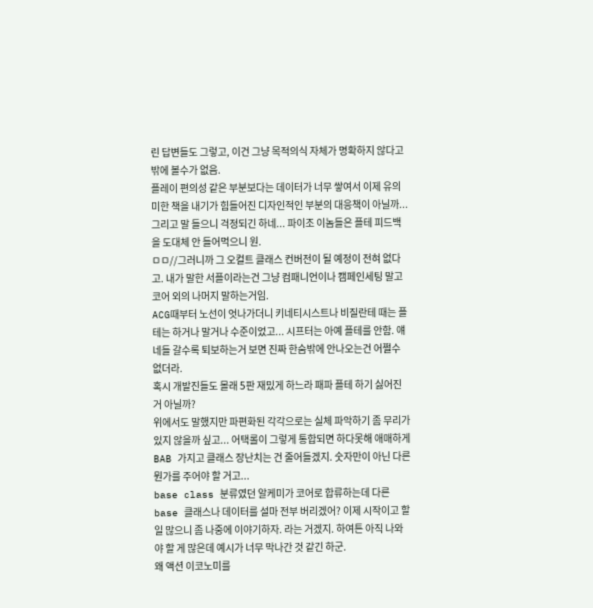린 답변들도 그렇고, 이건 그냥 목적의식 자체가 명확하지 않다고밖에 볼수가 없음.
플레이 편의성 같은 부분보다는 데이터가 너무 쌓여서 이제 유의미한 책을 내기가 힘들어진 디자인적인 부분의 대응책이 아닐까...
그리고 말 들으니 걱정되긴 하네... 파이조 이놈들은 플테 피드백을 도대체 안 들어먹으니 원.
ㅁㅁ//그러니까 그 오컬트 클래스 컨버전이 될 예정이 전혀 없다고. 내가 말한 서플이라는건 그냥 컴패니언이나 캠페인세팅 말고 코어 외의 나머지 말하는거임.
ACG때부터 노선이 엇나가더니 키네티시스트나 비질란테 때는 플테는 하거나 말거나 수준이었고... 시프터는 아예 플테를 안함. 얘네들 갈수록 퇴보하는거 보면 진짜 한숨밖에 안나오는건 어쩔수 없더라.
혹시 개발진들도 몰래 5판 재밌게 하느라 패파 플테 하기 싫어진 거 아닐까?
위에서도 말했지만 파편화된 각각으로는 실체 파악하기 좀 무리가 있지 않을까 싶고... 어택롤이 그렇게 통합되면 하다못해 애매하게 BAB 가지고 클래스 장난치는 건 줄어들겠지. 숫자만이 아닌 다른 뭔가를 주어야 할 거고...
base class 분류였던 알케미가 코어로 합류하는데 다른 base 클래스나 데이터를 설마 전부 버리겠어? 이제 시작이고 할일 많으니 좀 나중에 이야기하자. 라는 거겠지. 하여튼 아직 나와야 할 게 많은데 예시가 너무 막나간 것 같긴 하군.
왜 액션 이코노미를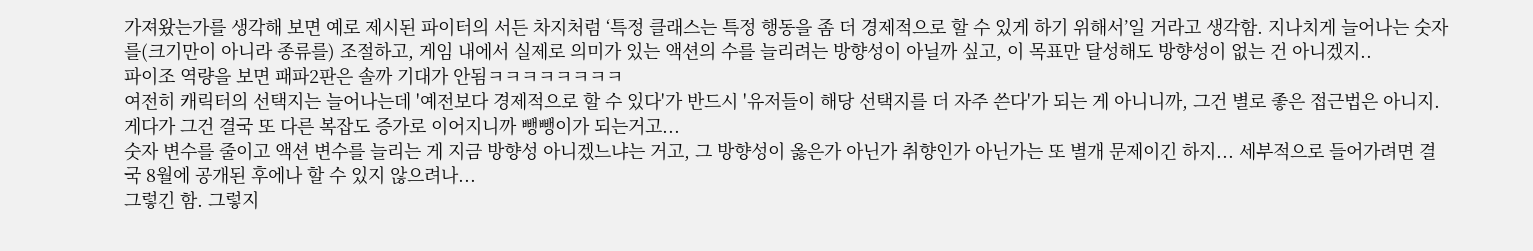가져왔는가를 생각해 보면 예로 제시된 파이터의 서든 차지처럼 ‘특정 클래스는 특정 행동을 좀 더 경제적으로 할 수 있게 하기 위해서’일 거라고 생각함. 지나치게 늘어나는 숫자를(크기만이 아니라 종류를) 조절하고, 게임 내에서 실제로 의미가 있는 액션의 수를 늘리려는 방향성이 아닐까 싶고, 이 목표만 달성해도 방향성이 없는 건 아니겠지..
파이조 역량을 보면 패파2판은 솔까 기대가 안됨ㅋㅋㅋㅋㅋㅋㅋㅋ
여전히 캐릭터의 선택지는 늘어나는데 '예전보다 경제적으로 할 수 있다'가 반드시 '유저들이 해당 선택지를 더 자주 쓴다'가 되는 게 아니니까, 그건 별로 좋은 접근법은 아니지. 게다가 그건 결국 또 다른 복잡도 증가로 이어지니까 뺑뺑이가 되는거고...
숫자 변수를 줄이고 액션 변수를 늘리는 게 지금 방향성 아니겠느냐는 거고, 그 방향성이 옳은가 아닌가 취향인가 아닌가는 또 별개 문제이긴 하지... 세부적으로 들어가려면 결국 8월에 공개된 후에나 할 수 있지 않으려나...
그렇긴 함. 그렇지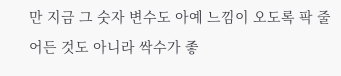만 지금 그 숫자 변수도 아예 느낌이 오도록 팍 줄어든 것도 아니라 싹수가 좋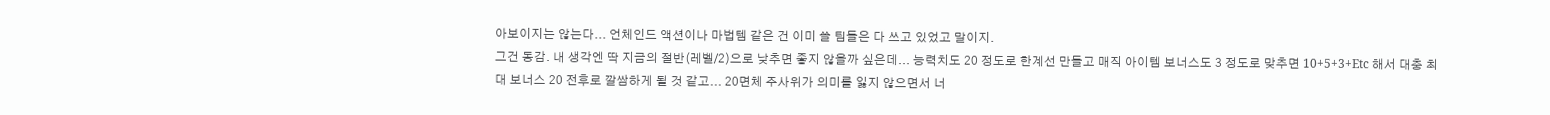아보이지는 않는다... 언체인드 액션이나 마법템 같은 건 이미 쓸 팀들은 다 쓰고 있었고 말이지.
그건 동감. 내 생각엔 딱 지금의 절반(레벨/2)으로 낮추면 좋지 않을까 싶은데... 능력치도 20 정도로 한계선 만들고 매직 아이템 보너스도 3 정도로 맞추면 10+5+3+Etc 해서 대충 최대 보너스 20 전후로 깔쌈하게 될 것 같고... 20면체 주사위가 의미를 잃지 않으면서 너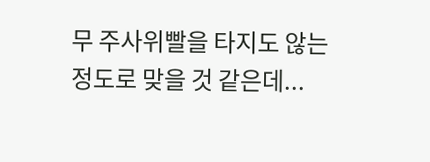무 주사위빨을 타지도 않는 정도로 맞을 것 같은데...